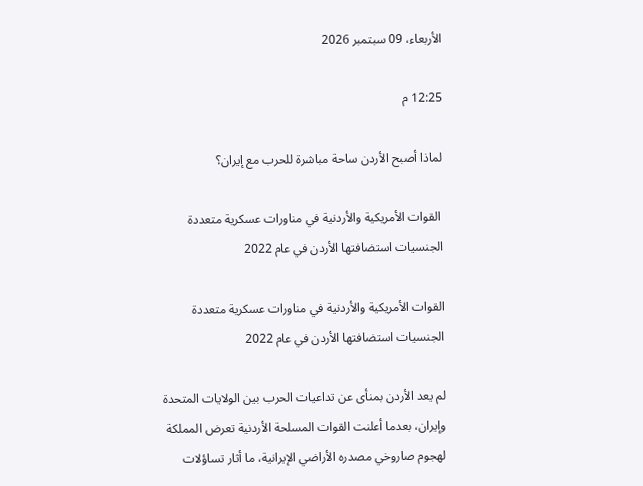الأربعاء، 09 سبتمبر 2026

12:25 م

لماذا أصبح الأردن ساحة مباشرة للحرب مع إيران؟

 القوات الأمريكية والأردنية في مناورات عسكرية متعددة الجنسيات استضافتها الأردن في عام 2022

القوات الأمريكية والأردنية في مناورات عسكرية متعددة الجنسيات استضافتها الأردن في عام 2022

لم يعد الأردن بمنأى عن تداعيات الحرب بين الولايات المتحدة وإيران، بعدما أعلنت القوات المسلحة الأردنية تعرض المملكة لهجوم صاروخي مصدره الأراضي الإيرانية، ما أثار تساؤلات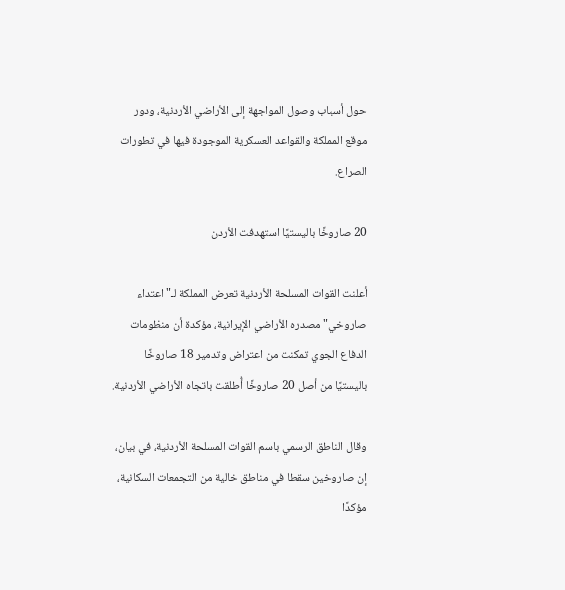حول أسباب وصول المواجهة إلى الأراضي الأردنية، ودور موقع المملكة والقواعد العسكرية الموجودة فيها في تطورات الصراع.

20 صاروخًا باليستيًا استهدفت الأردن

أعلنت القوات المسلحة الأردنية تعرض المملكة لـ"اعتداء صاروخي" مصدره الأراضي الإيرانية، مؤكدة أن منظومات الدفاع الجوي تمكنت من اعتراض وتدمير 18 صاروخًا باليستيًا من أصل 20 صاروخًا أُطلقت باتجاه الأراضي الأردنية.

وقال الناطق الرسمي باسم القوات المسلحة الأردنية، في بيان، إن صاروخين سقطا في مناطق خالية من التجمعات السكانية، مؤكدًا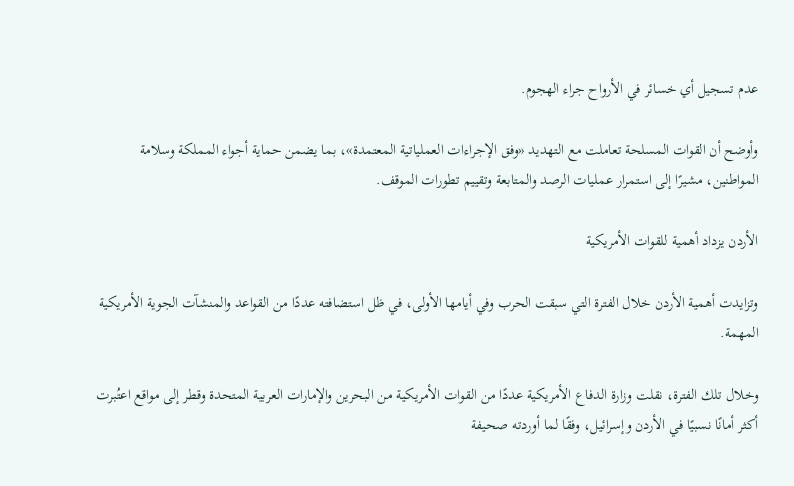عدم تسجيل أي خسائر في الأرواح جراء الهجوم.

وأوضح أن القوات المسلحة تعاملت مع التهديد «وفق الإجراءات العملياتية المعتمدة»، بما يضمن حماية أجواء المملكة وسلامة المواطنين، مشيرًا إلى استمرار عمليات الرصد والمتابعة وتقييم تطورات الموقف.

الأردن يزداد أهمية للقوات الأمريكية

وتزايدت أهمية الأردن خلال الفترة التي سبقت الحرب وفي أيامها الأولى، في ظل استضافته عددًا من القواعد والمنشآت الجوية الأمريكية المهمة.

وخلال تلك الفترة، نقلت وزارة الدفاع الأمريكية عددًا من القوات الأمريكية من البحرين والإمارات العربية المتحدة وقطر إلى مواقع اعتُبرت أكثر أمانًا نسبيًا في الأردن وإسرائيل، وفقًا لما أوردته صحيفة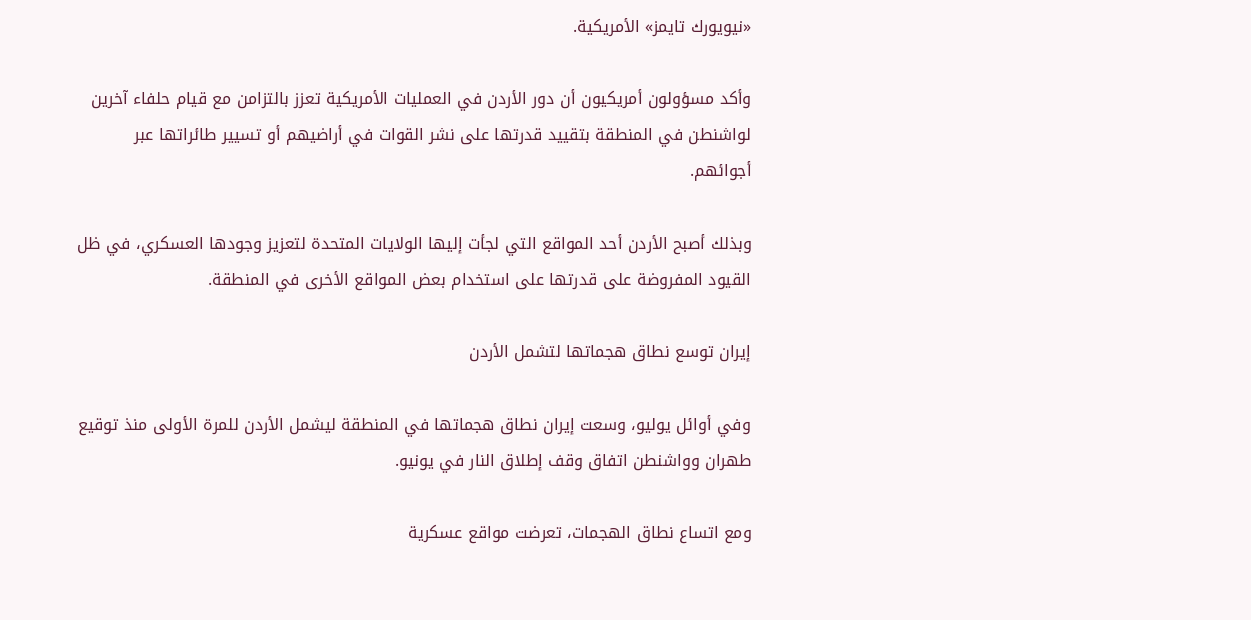«نيويورك تايمز» الأمريكية.

وأكد مسؤولون أمريكيون أن دور الأردن في العمليات الأمريكية تعزز بالتزامن مع قيام حلفاء آخرين لواشنطن في المنطقة بتقييد قدرتها على نشر القوات في أراضيهم أو تسيير طائراتها عبر أجوائهم.

وبذلك أصبح الأردن أحد المواقع التي لجأت إليها الولايات المتحدة لتعزيز وجودها العسكري، في ظل القيود المفروضة على قدرتها على استخدام بعض المواقع الأخرى في المنطقة.

إيران توسع نطاق هجماتها لتشمل الأردن

وفي أوائل يوليو، وسعت إيران نطاق هجماتها في المنطقة ليشمل الأردن للمرة الأولى منذ توقيع طهران وواشنطن اتفاق وقف إطلاق النار في يونيو.

ومع اتساع نطاق الهجمات، تعرضت مواقع عسكرية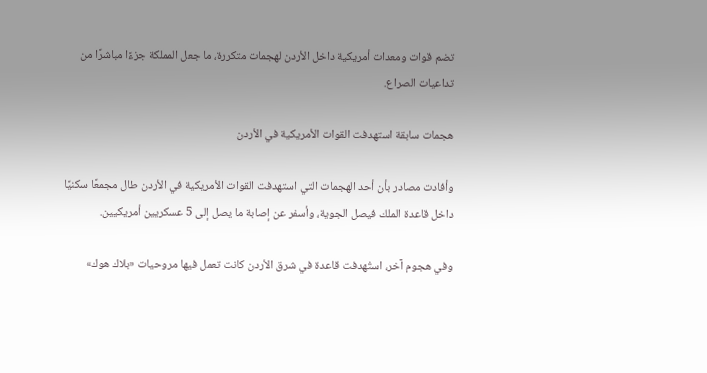تضم قوات ومعدات أمريكية داخل الأردن لهجمات متكررة، ما جعل المملكة جزءًا مباشرًا من تداعيات الصراع.

هجمات سابقة استهدفت القوات الأمريكية في الأردن

وأفادت مصادر بأن أحد الهجمات التي استهدفت القوات الأمريكية في الأردن طال مجمعًا سكنيًا داخل قاعدة الملك فيصل الجوية، وأسفر عن إصابة ما يصل إلى 5 عسكريين أمريكيين.

وفي هجوم آخر، استُهدفت قاعدة في شرق الأردن كانت تعمل فيها مروحيات «بلاك هوك»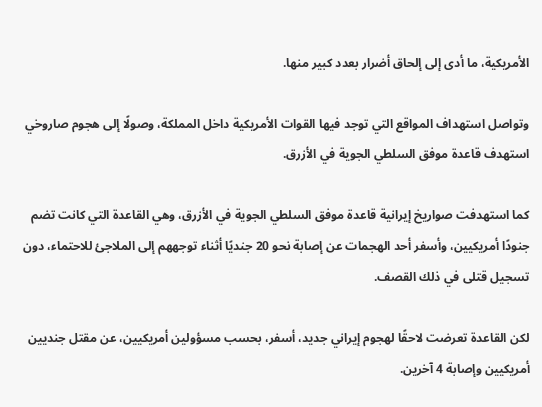الأمريكية، ما أدى إلى إلحاق أضرار بعدد كبير منها.

وتواصل استهداف المواقع التي توجد فيها القوات الأمريكية داخل المملكة، وصولًا إلى هجوم صاروخي استهدف قاعدة موفق السلطي الجوية في الأزرق.

كما استهدفت صواريخ إيرانية قاعدة موفق السلطي الجوية في الأزرق، وهي القاعدة التي كانت تضم جنودًا أمريكيين، وأسفر أحد الهجمات عن إصابة نحو 20 جنديًا أثناء توجههم إلى الملاجئ للاحتماء، دون تسجيل قتلى في ذلك القصف.

لكن القاعدة تعرضت لاحقًا لهجوم إيراني جديد، أسفر، بحسب مسؤولين أمريكيين، عن مقتل جنديين أمريكيين وإصابة 4 آخرين.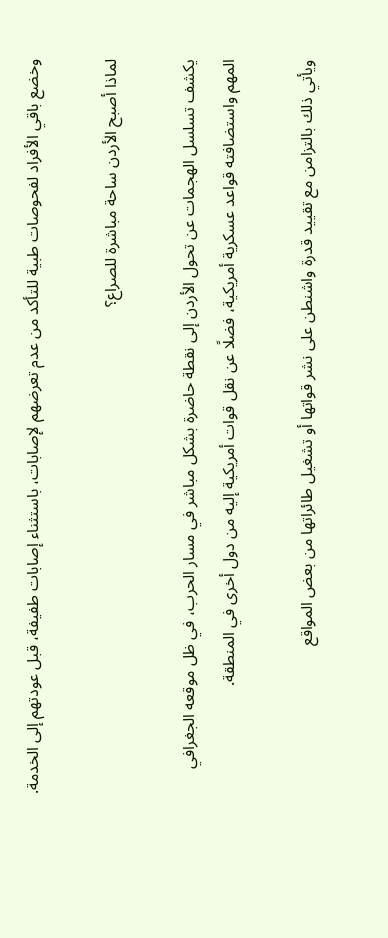وخضع باقي الأفراد لفحوصات طبية للتأكد من عدم تعرضهم لإصابات، باستثناء إصابات طفيفة، قبل عودتهم إلى الخدمة.

لماذا أصبح الأردن ساحة مباشرة للصراع؟

يكشف تسلسل الهجمات عن تحول الأردن إلى نقطة حاضرة بشكل مباشر في مسار الحرب، في ظل موقعه الجغرافي المهم واستضافته قواعد عسكرية أمريكية، فضلًا عن نقل قوات أمريكية إليه من دول أخرى في المنطقة.

ويأتي ذلك بالتزامن مع تقييد قدرة واشنطن على نشر قواتها أو تشغيل طائراتها من بعض المواقع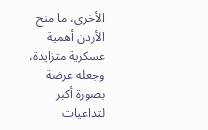الأخرى، ما منح الأردن أهمية عسكرية متزايدة، وجعله عرضة بصورة أكبر لتداعيات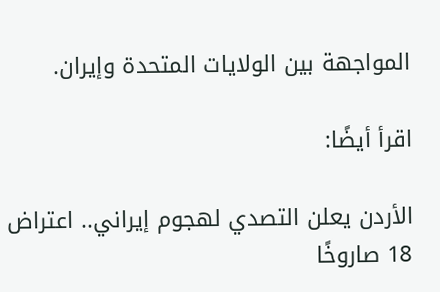المواجهة بين الولايات المتحدة وإيران.

اقرأ أيضًا:

الأردن يعلن التصدي لهجوم إيراني.. اعتراض 18 صاروخًا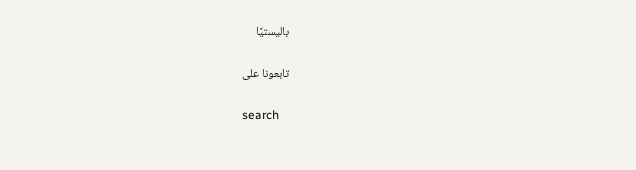باليستيًا

تابعونا على

search